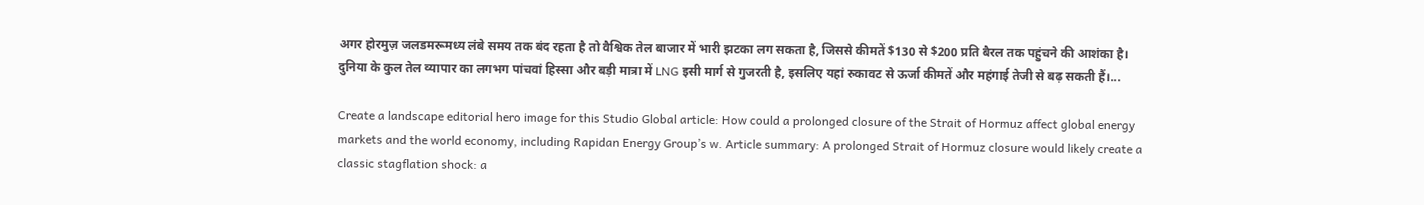अगर होरमुज़ जलडमरूमध्य लंबे समय तक बंद रहता है तो वैश्विक तेल बाजार में भारी झटका लग सकता है, जिससे कीमतें $130 से $200 प्रति बैरल तक पहुंचने की आशंका है। दुनिया के कुल तेल व्यापार का लगभग पांचवां हिस्सा और बड़ी मात्रा में LNG इसी मार्ग से गुजरती है, इसलिए यहां रुकावट से ऊर्जा कीमतें और महंगाई तेजी से बढ़ सकती हैं।...

Create a landscape editorial hero image for this Studio Global article: How could a prolonged closure of the Strait of Hormuz affect global energy markets and the world economy, including Rapidan Energy Group’s w. Article summary: A prolonged Strait of Hormuz closure would likely create a classic stagflation shock: a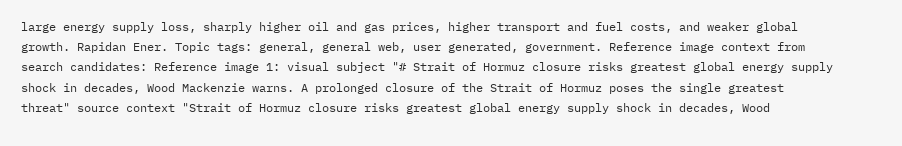large energy supply loss, sharply higher oil and gas prices, higher transport and fuel costs, and weaker global growth. Rapidan Ener. Topic tags: general, general web, user generated, government. Reference image context from search candidates: Reference image 1: visual subject "# Strait of Hormuz closure risks greatest global energy supply shock in decades, Wood Mackenzie warns. A prolonged closure of the Strait of Hormuz poses the single greatest threat" source context "Strait of Hormuz closure risks greatest global energy supply shock in decades, Wood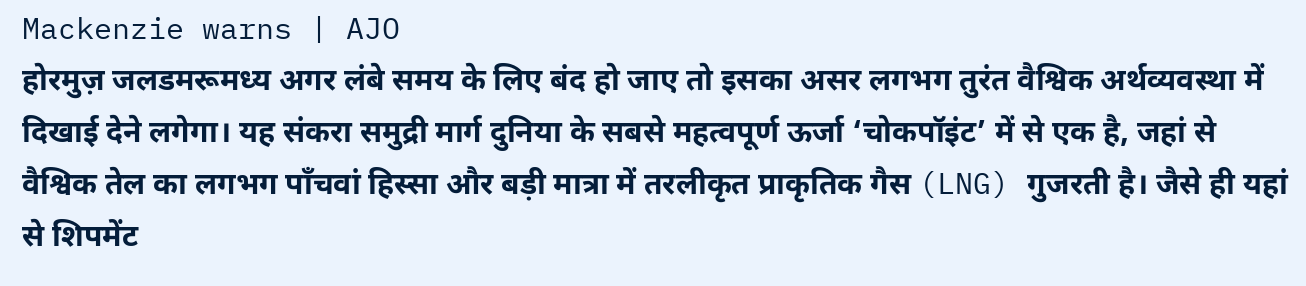Mackenzie warns | AJO
होरमुज़ जलडमरूमध्य अगर लंबे समय के लिए बंद हो जाए तो इसका असर लगभग तुरंत वैश्विक अर्थव्यवस्था में दिखाई देने लगेगा। यह संकरा समुद्री मार्ग दुनिया के सबसे महत्वपूर्ण ऊर्जा ‘चोकपॉइंट’ में से एक है, जहां से वैश्विक तेल का लगभग पाँचवां हिस्सा और बड़ी मात्रा में तरलीकृत प्राकृतिक गैस (LNG) गुजरती है। जैसे ही यहां से शिपमेंट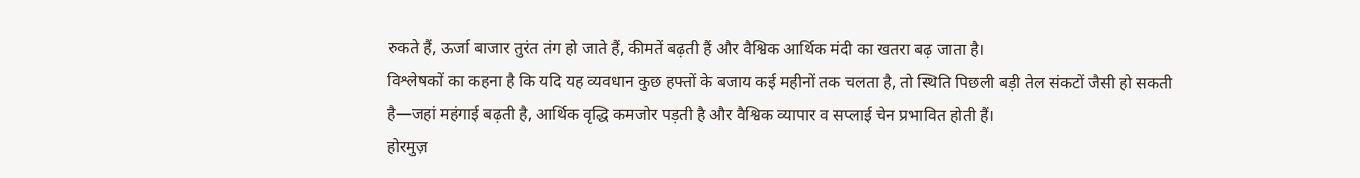रुकते हैं, ऊर्जा बाजार तुरंत तंग हो जाते हैं, कीमतें बढ़ती हैं और वैश्विक आर्थिक मंदी का खतरा बढ़ जाता है।
विश्लेषकों का कहना है कि यदि यह व्यवधान कुछ हफ्तों के बजाय कई महीनों तक चलता है, तो स्थिति पिछली बड़ी तेल संकटों जैसी हो सकती है—जहां महंगाई बढ़ती है, आर्थिक वृद्धि कमजोर पड़ती है और वैश्विक व्यापार व सप्लाई चेन प्रभावित होती हैं।
होरमुज़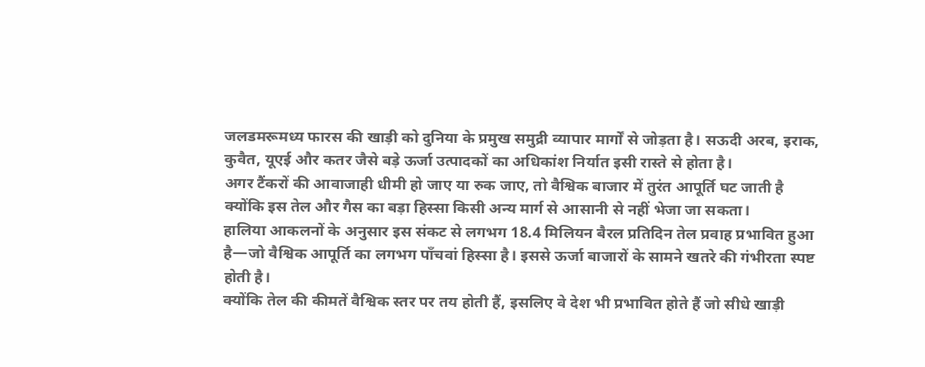जलडमरूमध्य फारस की खाड़ी को दुनिया के प्रमुख समुद्री व्यापार मार्गों से जोड़ता है। सऊदी अरब, इराक, कुवैत, यूएई और कतर जैसे बड़े ऊर्जा उत्पादकों का अधिकांश निर्यात इसी रास्ते से होता है।
अगर टैंकरों की आवाजाही धीमी हो जाए या रुक जाए, तो वैश्विक बाजार में तुरंत आपूर्ति घट जाती है क्योंकि इस तेल और गैस का बड़ा हिस्सा किसी अन्य मार्ग से आसानी से नहीं भेजा जा सकता।
हालिया आकलनों के अनुसार इस संकट से लगभग 18.4 मिलियन बैरल प्रतिदिन तेल प्रवाह प्रभावित हुआ है—जो वैश्विक आपूर्ति का लगभग पाँचवां हिस्सा है। इससे ऊर्जा बाजारों के सामने खतरे की गंभीरता स्पष्ट होती है।
क्योंकि तेल की कीमतें वैश्विक स्तर पर तय होती हैं, इसलिए वे देश भी प्रभावित होते हैं जो सीधे खाड़ी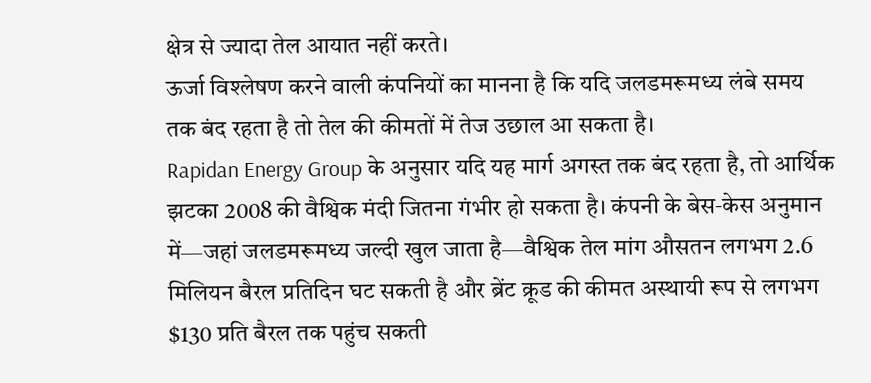क्षेत्र से ज्यादा तेल आयात नहीं करते।
ऊर्जा विश्लेषण करने वाली कंपनियों का मानना है कि यदि जलडमरूमध्य लंबे समय तक बंद रहता है तो तेल की कीमतों में तेज उछाल आ सकता है।
Rapidan Energy Group के अनुसार यदि यह मार्ग अगस्त तक बंद रहता है, तो आर्थिक झटका 2008 की वैश्विक मंदी जितना गंभीर हो सकता है। कंपनी के बेस‑केस अनुमान में—जहां जलडमरूमध्य जल्दी खुल जाता है—वैश्विक तेल मांग औसतन लगभग 2.6 मिलियन बैरल प्रतिदिन घट सकती है और ब्रेंट क्रूड की कीमत अस्थायी रूप से लगभग $130 प्रति बैरल तक पहुंच सकती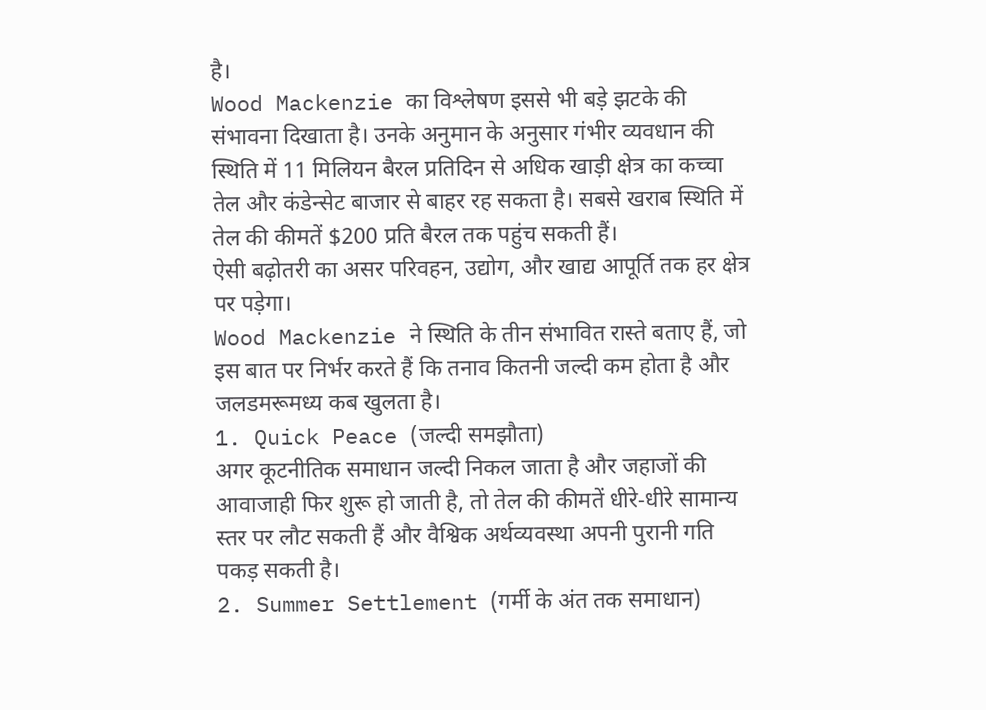है।
Wood Mackenzie का विश्लेषण इससे भी बड़े झटके की संभावना दिखाता है। उनके अनुमान के अनुसार गंभीर व्यवधान की स्थिति में 11 मिलियन बैरल प्रतिदिन से अधिक खाड़ी क्षेत्र का कच्चा तेल और कंडेन्सेट बाजार से बाहर रह सकता है। सबसे खराब स्थिति में तेल की कीमतें $200 प्रति बैरल तक पहुंच सकती हैं।
ऐसी बढ़ोतरी का असर परिवहन, उद्योग, और खाद्य आपूर्ति तक हर क्षेत्र पर पड़ेगा।
Wood Mackenzie ने स्थिति के तीन संभावित रास्ते बताए हैं, जो इस बात पर निर्भर करते हैं कि तनाव कितनी जल्दी कम होता है और जलडमरूमध्य कब खुलता है।
1. Quick Peace (जल्दी समझौता)
अगर कूटनीतिक समाधान जल्दी निकल जाता है और जहाजों की आवाजाही फिर शुरू हो जाती है, तो तेल की कीमतें धीरे‑धीरे सामान्य स्तर पर लौट सकती हैं और वैश्विक अर्थव्यवस्था अपनी पुरानी गति पकड़ सकती है।
2. Summer Settlement (गर्मी के अंत तक समाधान)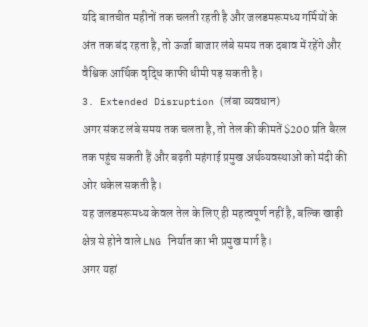यदि बातचीत महीनों तक चलती रहती है और जलडमरूमध्य गर्मियों के अंत तक बंद रहता है, तो ऊर्जा बाजार लंबे समय तक दबाव में रहेंगे और वैश्विक आर्थिक वृद्धि काफी धीमी पड़ सकती है।
3. Extended Disruption (लंबा व्यवधान)
अगर संकट लंबे समय तक चलता है, तो तेल की कीमतें $200 प्रति बैरल तक पहुंच सकती हैं और बढ़ती महंगाई प्रमुख अर्थव्यवस्थाओं को मंदी की ओर धकेल सकती है।
यह जलडमरूमध्य केवल तेल के लिए ही महत्वपूर्ण नहीं है, बल्कि खाड़ी क्षेत्र से होने वाले LNG निर्यात का भी प्रमुख मार्ग है।
अगर यहां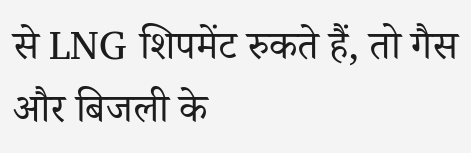से LNG शिपमेंट रुकते हैं, तो गैस और बिजली के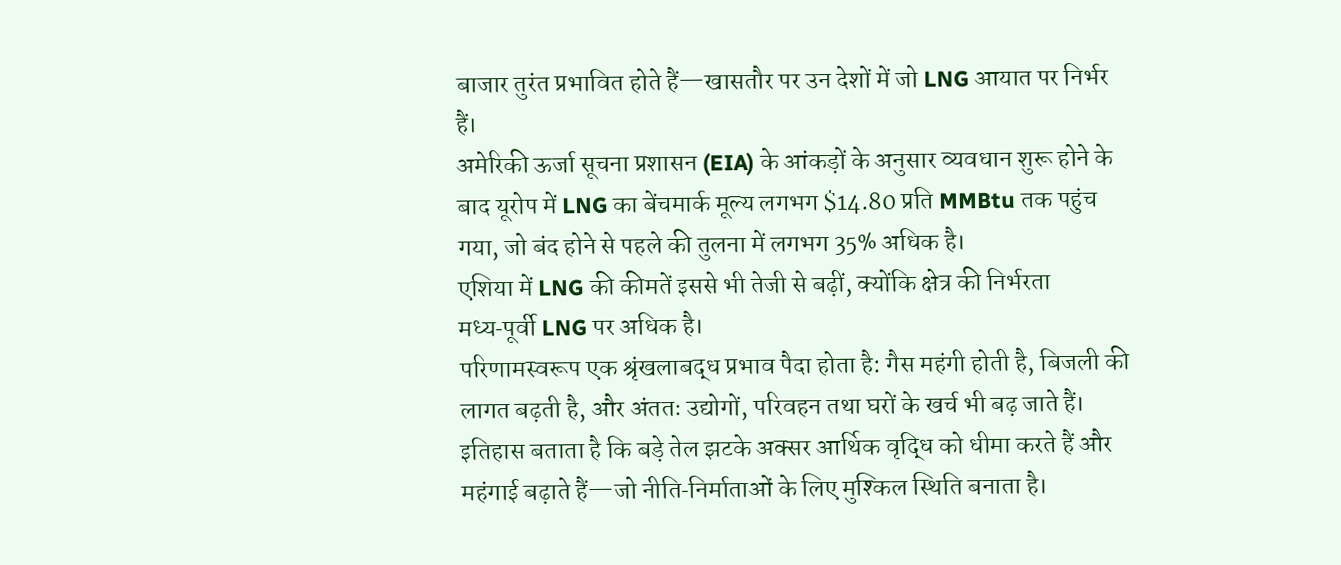बाजार तुरंत प्रभावित होते हैं—खासतौर पर उन देशों में जो LNG आयात पर निर्भर हैं।
अमेरिकी ऊर्जा सूचना प्रशासन (EIA) के आंकड़ों के अनुसार व्यवधान शुरू होने के बाद यूरोप में LNG का बेंचमार्क मूल्य लगभग $14.80 प्रति MMBtu तक पहुंच गया, जो बंद होने से पहले की तुलना में लगभग 35% अधिक है।
एशिया में LNG की कीमतें इससे भी तेजी से बढ़ीं, क्योंकि क्षेत्र की निर्भरता मध्य‑पूर्वी LNG पर अधिक है।
परिणामस्वरूप एक श्रृंखलाबद्ध प्रभाव पैदा होता है: गैस महंगी होती है, बिजली की लागत बढ़ती है, और अंततः उद्योगों, परिवहन तथा घरों के खर्च भी बढ़ जाते हैं।
इतिहास बताता है कि बड़े तेल झटके अक्सर आर्थिक वृद्धि को धीमा करते हैं और महंगाई बढ़ाते हैं—जो नीति‑निर्माताओं के लिए मुश्किल स्थिति बनाता है।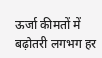ऊर्जा कीमतों में बढ़ोतरी लगभग हर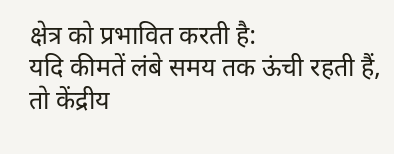क्षेत्र को प्रभावित करती है:
यदि कीमतें लंबे समय तक ऊंची रहती हैं, तो केंद्रीय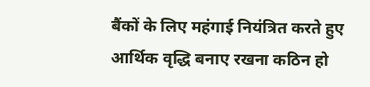बैंकों के लिए महंगाई नियंत्रित करते हुए आर्थिक वृद्धि बनाए रखना कठिन हो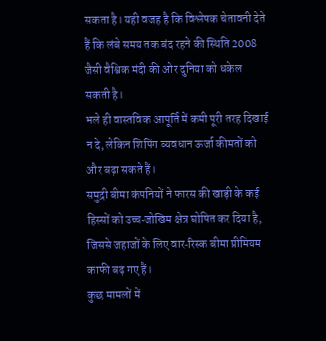सकता है। यही वजह है कि विश्लेषक चेतावनी देते हैं कि लंबे समय तक बंद रहने की स्थिति 2008 जैसी वैश्विक मंदी की ओर दुनिया को धकेल सकती है।
भले ही वास्तविक आपूर्ति में कमी पूरी तरह दिखाई न दे, लेकिन शिपिंग व्यवधान ऊर्जा कीमतों को और बढ़ा सकते हैं।
समुद्री बीमा कंपनियों ने फारस की खाड़ी के कई हिस्सों को उच्च‑जोखिम क्षेत्र घोषित कर दिया है, जिससे जहाजों के लिए वार‑रिस्क बीमा प्रीमियम काफी बढ़ गए हैं।
कुछ मामलों में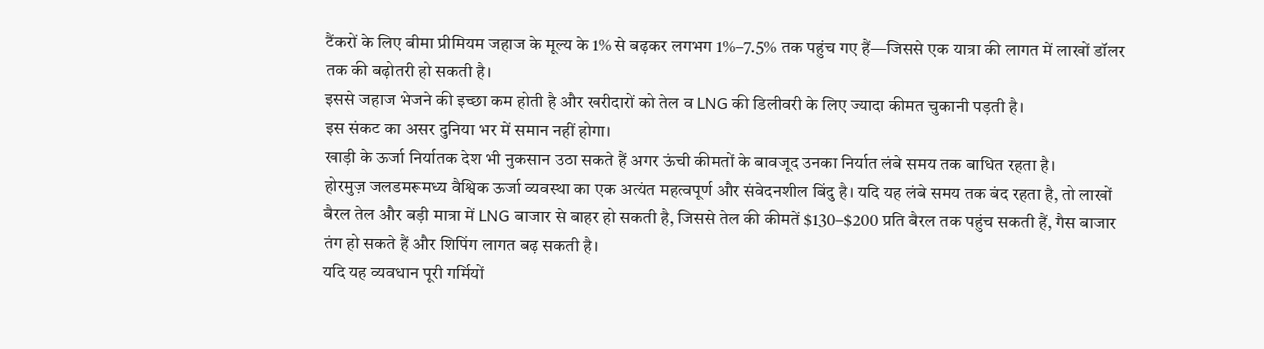टैंकरों के लिए बीमा प्रीमियम जहाज के मूल्य के 1% से बढ़कर लगभग 1%–7.5% तक पहुंच गए हैं—जिससे एक यात्रा की लागत में लाखों डॉलर तक की बढ़ोतरी हो सकती है।
इससे जहाज भेजने की इच्छा कम होती है और खरीदारों को तेल व LNG की डिलीवरी के लिए ज्यादा कीमत चुकानी पड़ती है।
इस संकट का असर दुनिया भर में समान नहीं होगा।
खाड़ी के ऊर्जा निर्यातक देश भी नुकसान उठा सकते हैं अगर ऊंची कीमतों के बावजूद उनका निर्यात लंबे समय तक बाधित रहता है।
होरमुज़ जलडमरूमध्य वैश्विक ऊर्जा व्यवस्था का एक अत्यंत महत्वपूर्ण और संवेदनशील बिंदु है। यदि यह लंबे समय तक बंद रहता है, तो लाखों बैरल तेल और बड़ी मात्रा में LNG बाजार से बाहर हो सकती है, जिससे तेल की कीमतें $130–$200 प्रति बैरल तक पहुंच सकती हैं, गैस बाजार तंग हो सकते हैं और शिपिंग लागत बढ़ सकती है।
यदि यह व्यवधान पूरी गर्मियों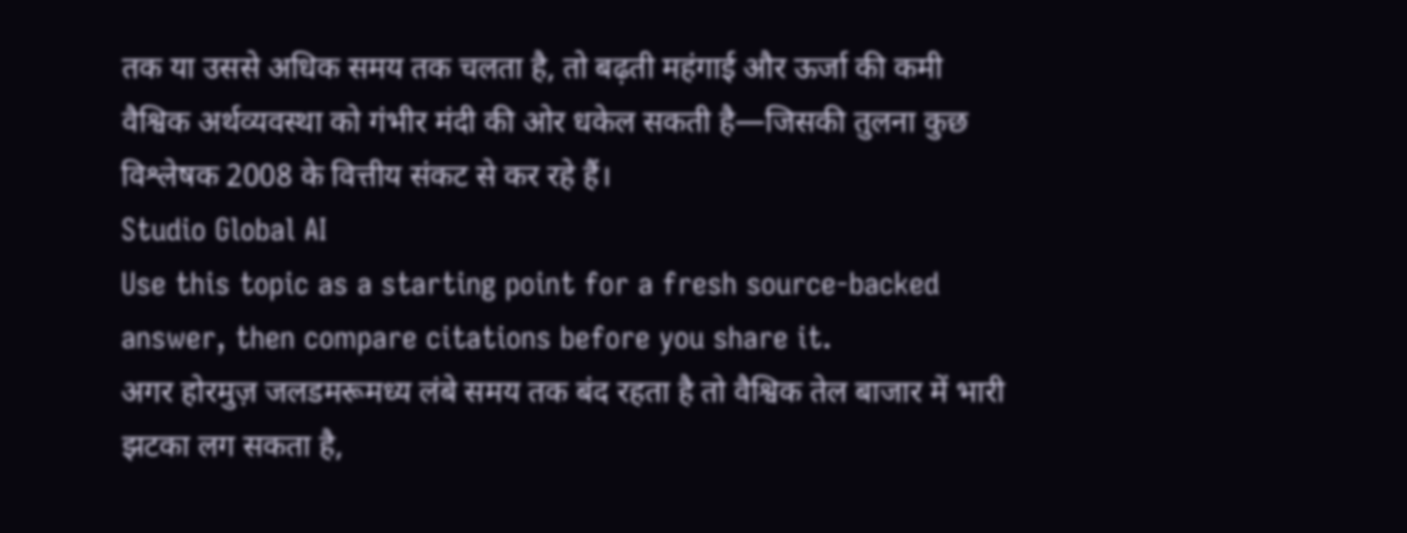तक या उससे अधिक समय तक चलता है, तो बढ़ती महंगाई और ऊर्जा की कमी वैश्विक अर्थव्यवस्था को गंभीर मंदी की ओर धकेल सकती है—जिसकी तुलना कुछ विश्लेषक 2008 के वित्तीय संकट से कर रहे हैं।
Studio Global AI
Use this topic as a starting point for a fresh source-backed answer, then compare citations before you share it.
अगर होरमुज़ जलडमरूमध्य लंबे समय तक बंद रहता है तो वैश्विक तेल बाजार में भारी झटका लग सकता है,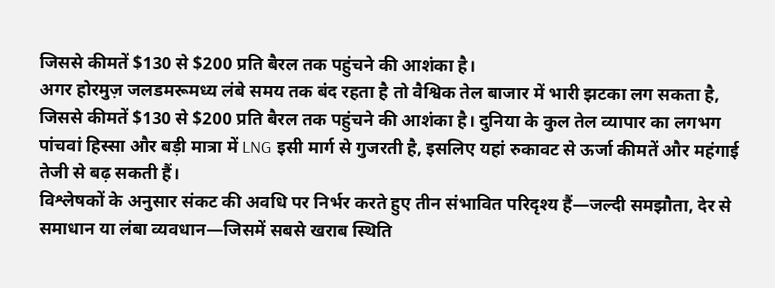जिससे कीमतें $130 से $200 प्रति बैरल तक पहुंचने की आशंका है।
अगर होरमुज़ जलडमरूमध्य लंबे समय तक बंद रहता है तो वैश्विक तेल बाजार में भारी झटका लग सकता है, जिससे कीमतें $130 से $200 प्रति बैरल तक पहुंचने की आशंका है। दुनिया के कुल तेल व्यापार का लगभग पांचवां हिस्सा और बड़ी मात्रा में LNG इसी मार्ग से गुजरती है, इसलिए यहां रुकावट से ऊर्जा कीमतें और महंगाई तेजी से बढ़ सकती हैं।
विश्लेषकों के अनुसार संकट की अवधि पर निर्भर करते हुए तीन संभावित परिदृश्य हैं—जल्दी समझौता, देर से समाधान या लंबा व्यवधान—जिसमें सबसे खराब स्थिति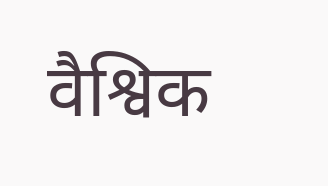वैश्विक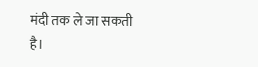मंदी तक ले जा सकती है।